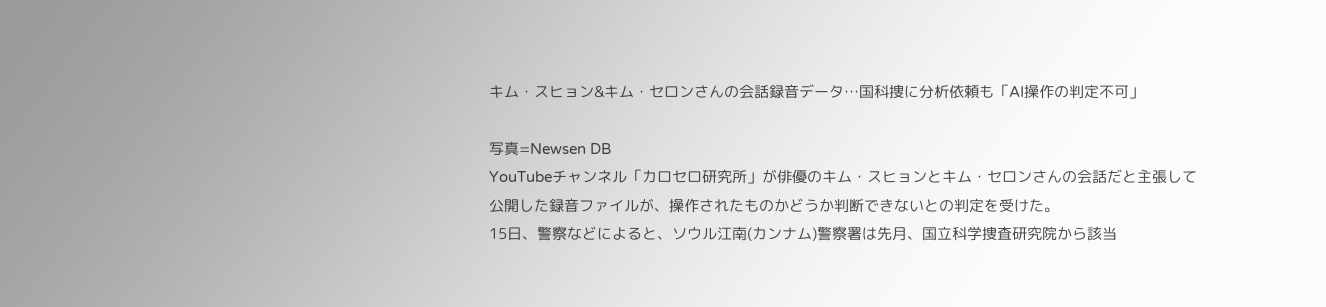キム・スヒョン&キム・セロンさんの会話録音データ…国科捜に分析依頼も「AI操作の判定不可」

写真=Newsen DB
YouTubeチャンネル「カロセロ研究所」が俳優のキム・スヒョンとキム・セロンさんの会話だと主張して公開した録音ファイルが、操作されたものかどうか判断できないとの判定を受けた。
15日、警察などによると、ソウル江南(カンナム)警察署は先月、国立科学捜査研究院から該当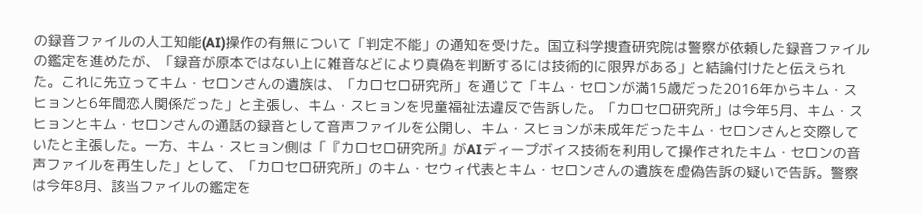の録音ファイルの人工知能(AI)操作の有無について「判定不能」の通知を受けた。国立科学捜査研究院は警察が依頼した録音ファイルの鑑定を進めたが、「録音が原本ではない上に雑音などにより真偽を判断するには技術的に限界がある」と結論付けたと伝えられた。これに先立ってキム・セロンさんの遺族は、「カロセロ研究所」を通じて「キム・セロンが満15歳だった2016年からキム・スヒョンと6年間恋人関係だった」と主張し、キム・スヒョンを児童福祉法違反で告訴した。「カロセロ研究所」は今年5月、キム・スヒョンとキム・セロンさんの通話の録音として音声ファイルを公開し、キム・スヒョンが未成年だったキム・セロンさんと交際していたと主張した。一方、キム・スヒョン側は「『カロセロ研究所』がAIディープボイス技術を利用して操作されたキム・セロンの音声ファイルを再生した」として、「カロセロ研究所」のキム・セウィ代表とキム・セロンさんの遺族を虚偽告訴の疑いで告訴。警察は今年8月、該当ファイルの鑑定を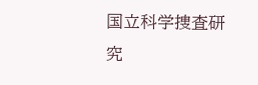国立科学捜査研究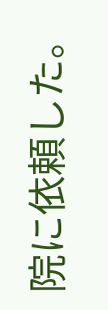院に依頼した。